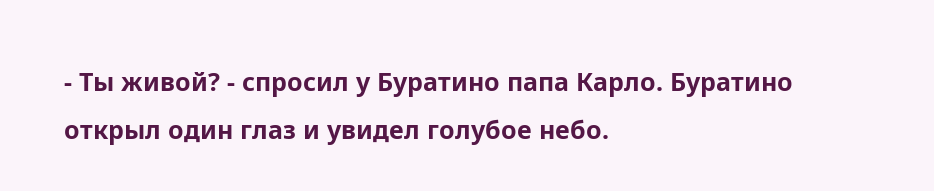- Ты живой? - спросил у Буратино папа Карло. Буратино открыл один глаз и увидел голубое небо.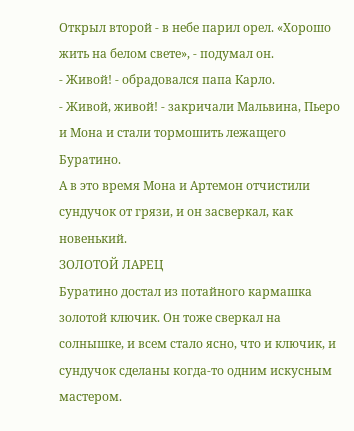Открыл второй - в небе парил орел. «Хорошо жить на белом свете», - подумал он.
- Живой! - обрадовался папа Карло.
- Живой, живой! - закричали Мальвина, Пьеро и Мона и стали тормошить лежащего Буратино.
А в это время Мона и Артемон отчистили сундучок от грязи, и он засверкал, как новенький.
ЗОЛОТОЙ ЛАРЕЦ
Буратино достал из потайного кармашка золотой ключик. Он тоже сверкал на солнышке, и всем стало ясно, что и ключик, и сундучок сделаны когда-то одним искусным мастером.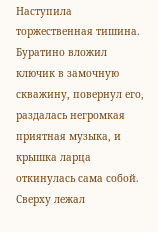Наступила торжественная тишина. Буратино вложил ключик в замочную скважину, повернул его, раздалась негромкая приятная музыка, и крышка ларца откинулась сама собой. Сверху лежал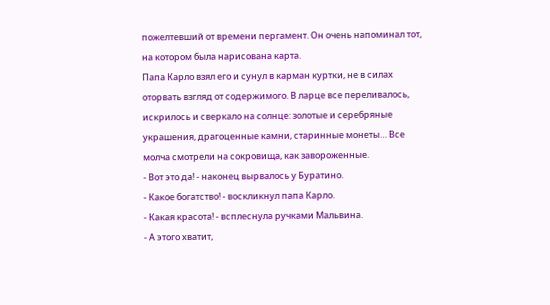пожелтевший от времени пергамент. Он очень напоминал тот, на котором была нарисована карта.
Папа Карло взял его и сунул в карман куртки, не в силах оторвать взгляд от содержимого. В ларце все переливалось, искрилось и сверкало на солнце: золотые и серебряные украшения, драгоценные камни, старинные монеты… Все молча смотрели на сокровища, как завороженные.
- Вот это да! - наконец вырвалось у Буратино.
- Какое богатство! - воскликнул папа Карло.
- Какая красота! - всплеснула ручками Мальвина.
- А этого хватит,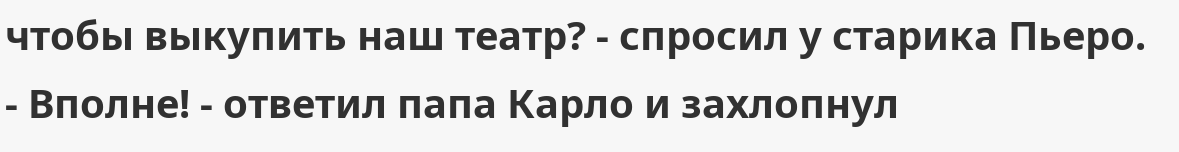чтобы выкупить наш театр? - спросил у старика Пьеро.
- Вполне! - ответил папа Карло и захлопнул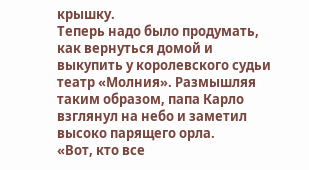крышку.
Теперь надо было продумать, как вернуться домой и выкупить у королевского судьи театр «Молния». Размышляя таким образом, папа Карло взглянул на небо и заметил высоко парящего орла.
«Вот, кто все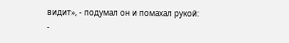видит», - подумал он и помахал рукой:
-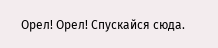Орел! Орел! Спускайся сюда.